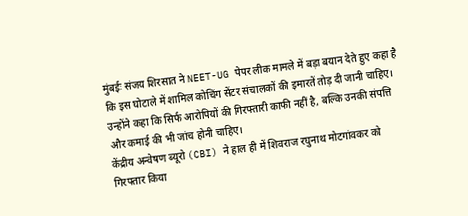मुंबईः संजय शिरसात ने NEET-UG पेपर लीक मामले में बड़ा बयान देते हुए कहा है कि इस घोटाले में शामिल कोचिंग सेंटर संचालकों की इमारतें तोड़ दी जानी चाहिए। उन्होंने कहा कि सिर्फ आरोपियों की गिरफ्तारी काफी नहीं है, बल्कि उनकी संपत्ति और कमाई की भी जांच होनी चाहिए।
केंद्रीय अन्वेषण ब्यूरो (CBI) ने हाल ही में शिवराज रघुनाथ मोटगांवकर को गिरफ्तार किया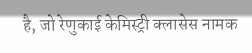है, जो रेणुकाई केमिस्ट्री क्लासेस नामक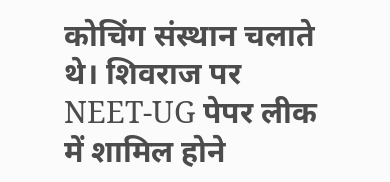कोचिंग संस्थान चलाते थे। शिवराज पर NEET-UG पेपर लीक में शामिल होने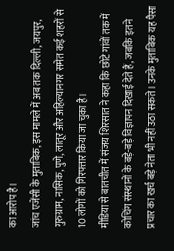का आरोप है।
जांच एजेंसी के मुताबिक, इस मामले में अब तक दिल्ली, जयपुर, गुरुग्राम, नासिक, पुणे, लातूर और अहिल्यानगर समेत कई शहरों से 10 लोगों को गिरफ्तार किया जा चुका है।
मीडिया से बातचीत में संजय शिरसात ने कहा कि छोटे गांवों तक में कोचिंग संस्थानों के बड़े-बड़े विज्ञापन दिखाई देते हैं, जबकि इतने प्रचार का खर्च बड़े नेता भी नहीं उठा सकते। उनके मुताबिक यह पैसा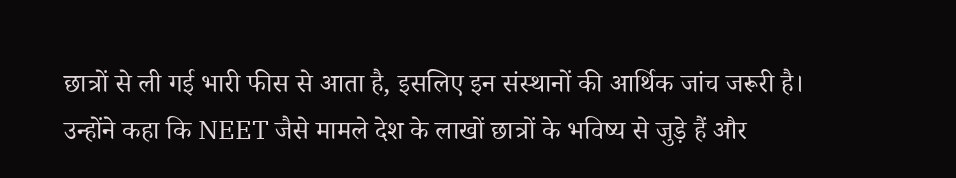छात्रों से ली गई भारी फीस से आता है, इसलिए इन संस्थानों की आर्थिक जांच जरूरी है।
उन्होंने कहा कि NEET जैसे मामले देश के लाखों छात्रों के भविष्य से जुड़े हैं और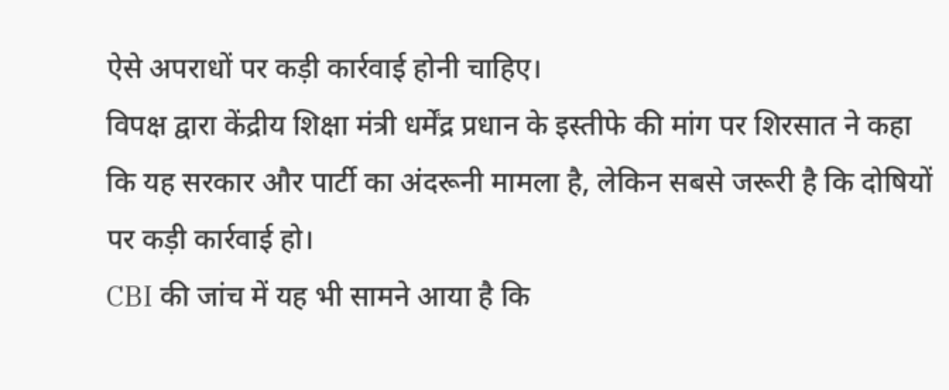ऐसे अपराधों पर कड़ी कार्रवाई होनी चाहिए।
विपक्ष द्वारा केंद्रीय शिक्षा मंत्री धर्मेंद्र प्रधान के इस्तीफे की मांग पर शिरसात ने कहा कि यह सरकार और पार्टी का अंदरूनी मामला है, लेकिन सबसे जरूरी है कि दोषियों पर कड़ी कार्रवाई हो।
CBI की जांच में यह भी सामने आया है कि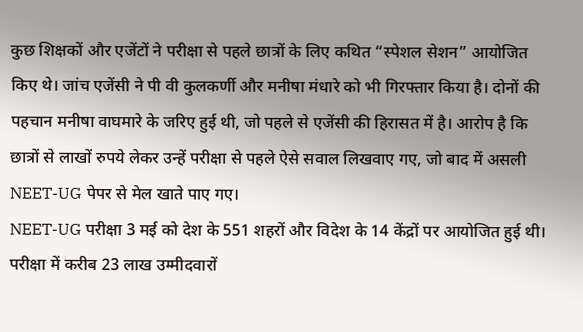कुछ शिक्षकों और एजेंटों ने परीक्षा से पहले छात्रों के लिए कथित “स्पेशल सेशन” आयोजित किए थे। जांच एजेंसी ने पी वी कुलकर्णी और मनीषा मंधारे को भी गिरफ्तार किया है। दोनों की पहचान मनीषा वाघमारे के जरिए हुई थी, जो पहले से एजेंसी की हिरासत में है। आरोप है कि छात्रों से लाखों रुपये लेकर उन्हें परीक्षा से पहले ऐसे सवाल लिखवाए गए, जो बाद में असली NEET-UG पेपर से मेल खाते पाए गए।
NEET-UG परीक्षा 3 मई को देश के 551 शहरों और विदेश के 14 केंद्रों पर आयोजित हुई थी। परीक्षा में करीब 23 लाख उम्मीदवारों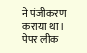ने पंजीकरण कराया था। पेपर लीक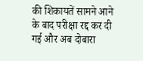की शिकायतें सामने आने के बाद परीक्षा रद्द कर दी गई और अब दोबारा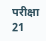परीक्षा 21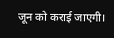जून को कराई जाएगी।